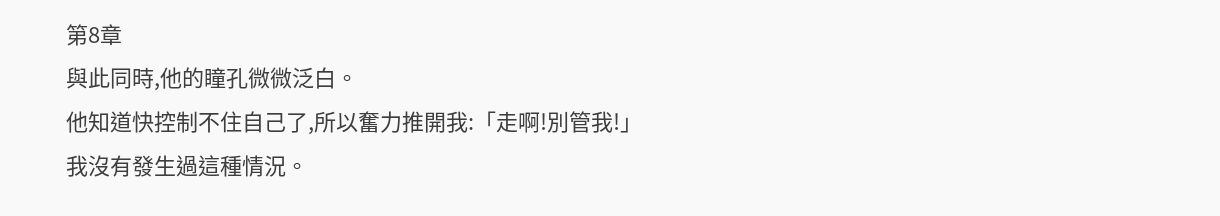第8章
與此同時,他的瞳孔微微泛白。
他知道快控制不住自己了,所以奮力推開我:「走啊!別管我!」
我沒有發生過這種情況。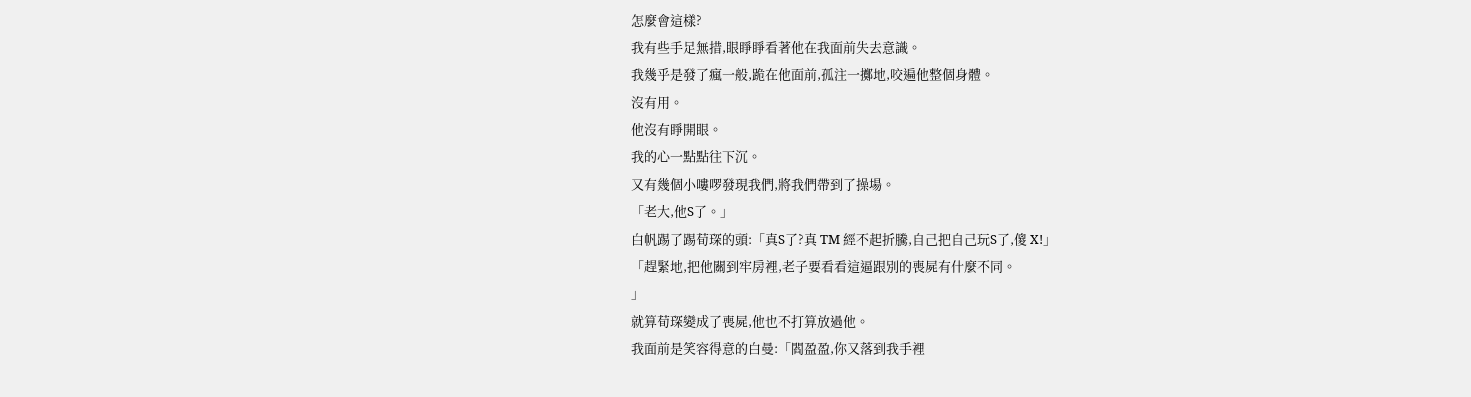怎麼會這樣?
我有些手足無措,眼睜睜看著他在我面前失去意識。
我幾乎是發了瘋一般,跪在他面前,孤注一擲地,咬遍他整個身體。
沒有用。
他沒有睜開眼。
我的心一點點往下沉。
又有幾個小嘍啰發現我們,將我們帶到了操場。
「老大,他S了。」
白帆踢了踢荀琛的頭:「真S了?真 TM 經不起折騰,自己把自己玩S了,傻 X!」
「趕緊地,把他關到牢房裡,老子要看看這逼跟別的喪屍有什麼不同。
」
就算荀琛變成了喪屍,他也不打算放過他。
我面前是笑容得意的白曼:「閻盈盈,你又落到我手裡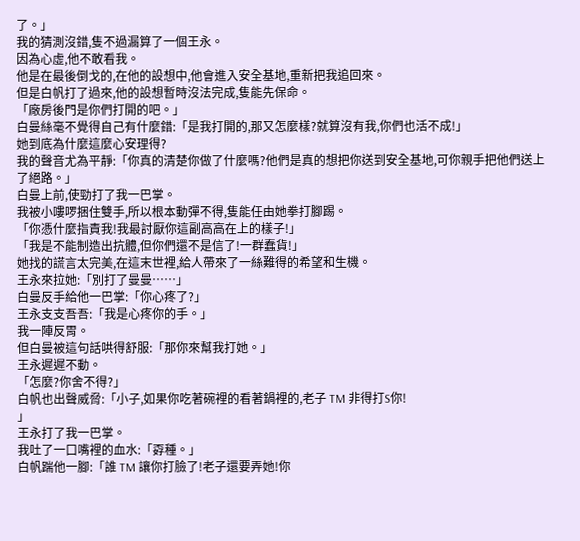了。」
我的猜測沒錯,隻不過漏算了一個王永。
因為心虛,他不敢看我。
他是在最後倒戈的,在他的設想中,他會進入安全基地,重新把我追回來。
但是白帆打了過來,他的設想暫時沒法完成,隻能先保命。
「廠房後門是你們打開的吧。」
白曼絲毫不覺得自己有什麼錯:「是我打開的,那又怎麼樣?就算沒有我,你們也活不成!」
她到底為什麼這麼心安理得?
我的聲音尤為平靜:「你真的清楚你做了什麼嗎?他們是真的想把你送到安全基地,可你親手把他們送上了絕路。」
白曼上前,使勁打了我一巴掌。
我被小嘍啰捆住雙手,所以根本動彈不得,隻能任由她拳打腳踢。
「你憑什麼指責我!我最討厭你這副高高在上的樣子!」
「我是不能制造出抗體,但你們還不是信了!一群蠢貨!」
她找的謊言太完美,在這末世裡,給人帶來了一絲難得的希望和生機。
王永來拉她:「別打了曼曼……」
白曼反手給他一巴掌:「你心疼了?」
王永支支吾吾:「我是心疼你的手。」
我一陣反胃。
但白曼被這句話哄得舒服:「那你來幫我打她。」
王永遲遲不動。
「怎麼?你舍不得?」
白帆也出聲威脅:「小子,如果你吃著碗裡的看著鍋裡的,老子 TM 非得打S你!
」
王永打了我一巴掌。
我吐了一口嘴裡的血水:「孬種。」
白帆踹他一腳:「誰 TM 讓你打臉了!老子還要弄她!你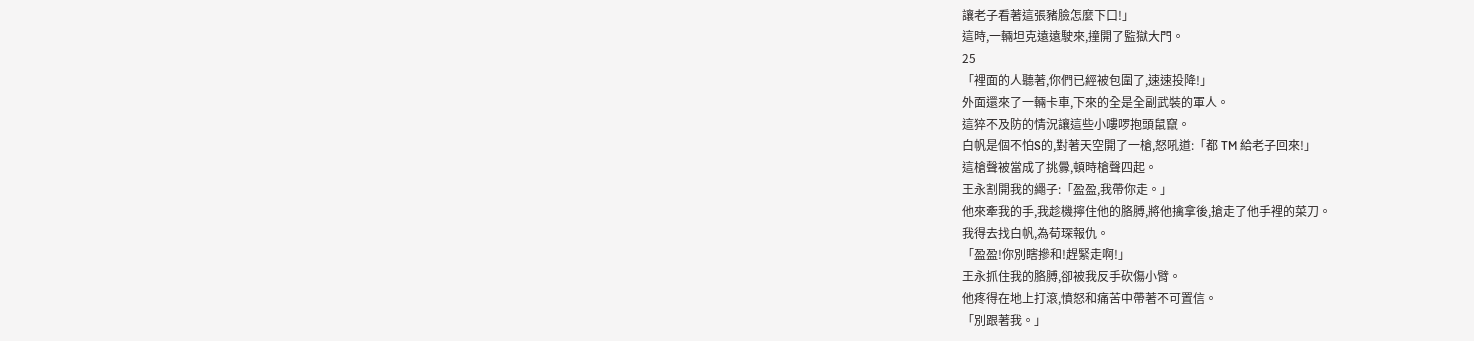讓老子看著這張豬臉怎麼下口!」
這時,一輛坦克遠遠駛來,撞開了監獄大門。
25
「裡面的人聽著,你們已經被包圍了,速速投降!」
外面還來了一輛卡車,下來的全是全副武裝的軍人。
這猝不及防的情況讓這些小嘍啰抱頭鼠竄。
白帆是個不怕S的,對著天空開了一槍,怒吼道:「都 TM 給老子回來!」
這槍聲被當成了挑釁,頓時槍聲四起。
王永割開我的繩子:「盈盈,我帶你走。」
他來牽我的手,我趁機擰住他的胳膊,將他擒拿後,搶走了他手裡的菜刀。
我得去找白帆,為荀琛報仇。
「盈盈!你別瞎摻和!趕緊走啊!」
王永抓住我的胳膊,卻被我反手砍傷小臂。
他疼得在地上打滾,憤怒和痛苦中帶著不可置信。
「別跟著我。」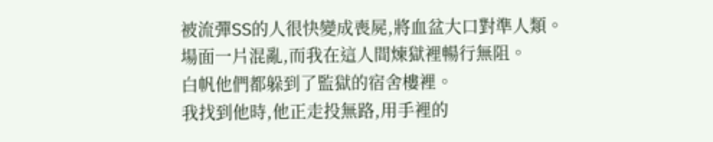被流彈SS的人很快變成喪屍,將血盆大口對準人類。
場面一片混亂,而我在這人間煉獄裡暢行無阻。
白帆他們都躲到了監獄的宿舍樓裡。
我找到他時,他正走投無路,用手裡的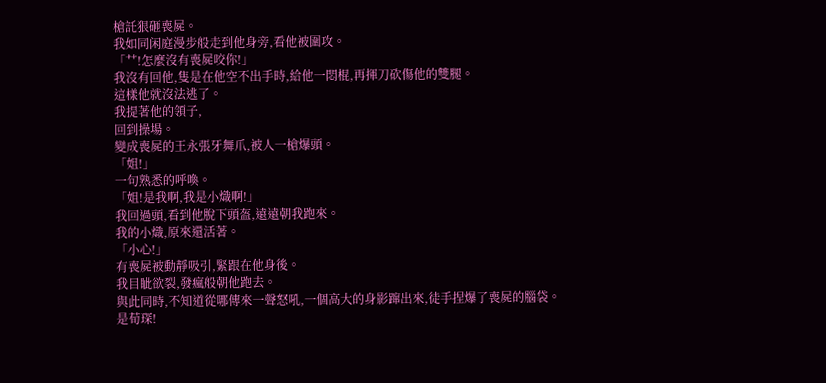槍託狠砸喪屍。
我如同闲庭漫步般走到他身旁,看他被圍攻。
「艹!怎麼沒有喪屍咬你!」
我沒有回他,隻是在他空不出手時,給他一悶棍,再揮刀砍傷他的雙腿。
這樣他就沒法逃了。
我提著他的領子,
回到操場。
變成喪屍的王永張牙舞爪,被人一槍爆頭。
「姐!」
一句熟悉的呼喚。
「姐!是我啊,我是小熾啊!」
我回過頭,看到他脫下頭盔,遠遠朝我跑來。
我的小熾,原來還活著。
「小心!」
有喪屍被動靜吸引,緊跟在他身後。
我目眦欲裂,發瘋般朝他跑去。
與此同時,不知道從哪傳來一聲怒吼,一個高大的身影蹿出來,徒手捏爆了喪屍的腦袋。
是荀琛!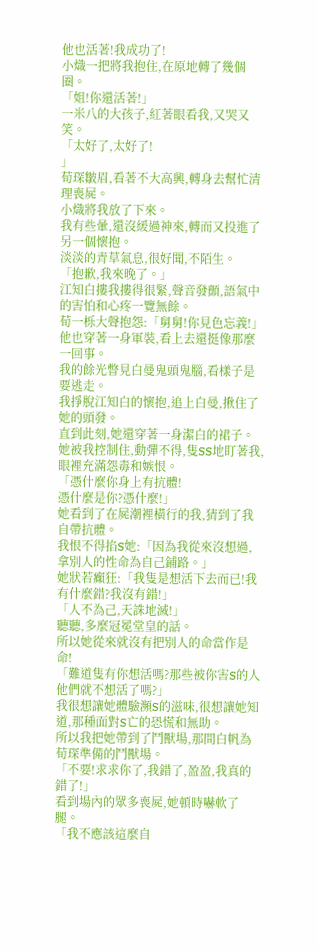他也活著!我成功了!
小熾一把將我抱住,在原地轉了幾個圈。
「姐!你還活著!」
一米八的大孩子,紅著眼看我,又哭又笑。
「太好了,太好了!
」
荀琛皺眉,看著不大高興,轉身去幫忙清理喪屍。
小熾將我放了下來。
我有些暈,還沒緩過神來,轉而又投進了另一個懷抱。
淡淡的青草氣息,很好聞,不陌生。
「抱歉,我來晚了。」
江知白摟我摟得很緊,聲音發顫,語氣中的害怕和心疼一覽無餘。
荀一栎大聲抱怨:「舅舅!你見色忘義!」
他也穿著一身軍裝,看上去還挺像那麼一回事。
我的餘光瞥見白曼鬼頭鬼腦,看樣子是要逃走。
我掙脫江知白的懷抱,追上白曼,揪住了她的頭發。
直到此刻,她還穿著一身潔白的裙子。
她被我控制住,動彈不得,隻SS地盯著我,眼裡充滿怨毒和嫉恨。
「憑什麼你身上有抗體!
憑什麼是你?憑什麼!」
她看到了在屍潮裡橫行的我,猜到了我自帶抗體。
我恨不得掐S她:「因為我從來沒想過,拿別人的性命為自己鋪路。」
她狀若癲狂:「我隻是想活下去而已!我有什麼錯?我沒有錯!」
「人不為己,天誅地滅!」
聽聽,多麼冠冕堂皇的話。
所以她從來就沒有把別人的命當作是命!
「難道隻有你想活嗎?那些被你害S的人他們就不想活了嗎?」
我很想讓她體驗瀕S的滋味,很想讓她知道,那種面對S亡的恐慌和無助。
所以我把她帶到了鬥獸場,那間白帆為荀琛準備的鬥獸場。
「不要!求求你了,我錯了,盈盈,我真的錯了!」
看到場內的眾多喪屍,她頓時嚇軟了腿。
「我不應該這麼自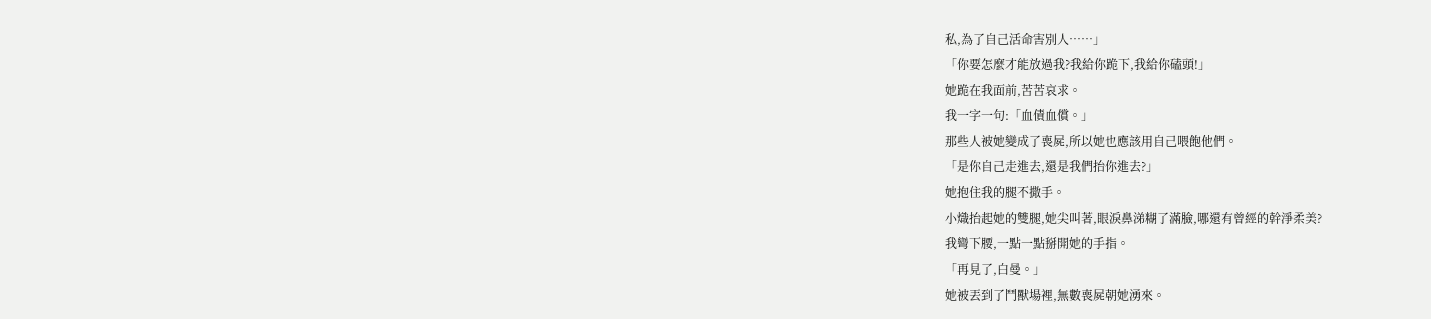私,為了自己活命害別人……」
「你要怎麼才能放過我?我給你跪下,我給你磕頭!」
她跪在我面前,苦苦哀求。
我一字一句:「血債血償。」
那些人被她變成了喪屍,所以她也應該用自己喂飽他們。
「是你自己走進去,還是我們抬你進去?」
她抱住我的腿不撒手。
小熾抬起她的雙腿,她尖叫著,眼淚鼻涕糊了滿臉,哪還有曾經的幹淨柔美?
我彎下腰,一點一點掰開她的手指。
「再見了,白曼。」
她被丟到了鬥獸場裡,無數喪屍朝她湧來。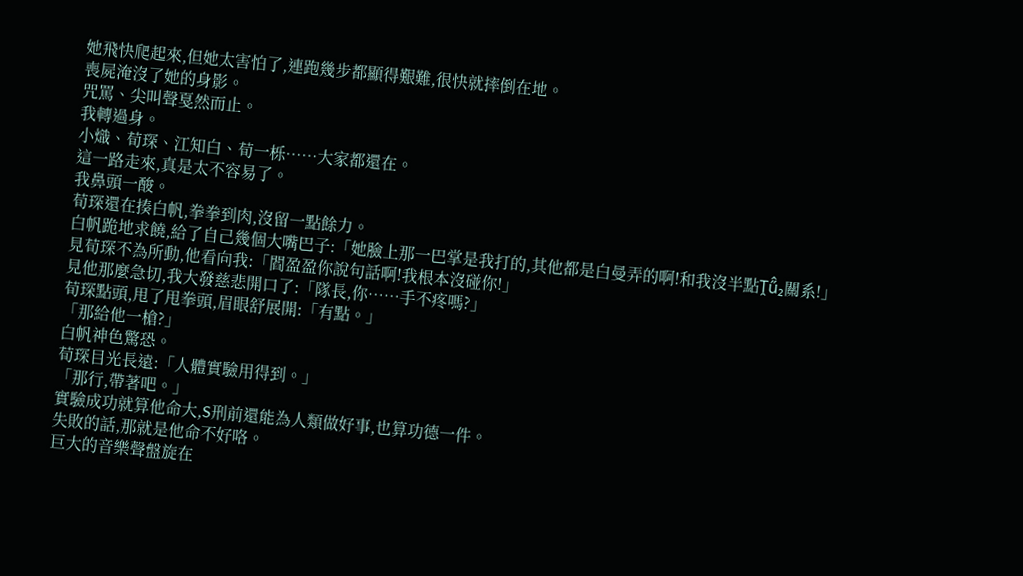她飛快爬起來,但她太害怕了,連跑幾步都顯得艱難,很快就摔倒在地。
喪屍淹沒了她的身影。
咒罵、尖叫聲戛然而止。
我轉過身。
小熾、荀琛、江知白、荀一栎……大家都還在。
這一路走來,真是太不容易了。
我鼻頭一酸。
荀琛還在揍白帆,拳拳到肉,沒留一點餘力。
白帆跪地求饒,給了自己幾個大嘴巴子:「她臉上那一巴掌是我打的,其他都是白曼弄的啊!和我沒半點Ṱű̂₂關系!」
見荀琛不為所動,他看向我:「閻盈盈你說句話啊!我根本沒碰你!」
見他那麼急切,我大發慈悲開口了:「隊長,你……手不疼嗎?」
荀琛點頭,甩了甩拳頭,眉眼舒展開:「有點。」
「那給他一槍?」
白帆神色驚恐。
荀琛目光長遠:「人體實驗用得到。」
「那行,帶著吧。」
實驗成功就算他命大,S刑前還能為人類做好事,也算功德一件。
失敗的話,那就是他命不好咯。
巨大的音樂聲盤旋在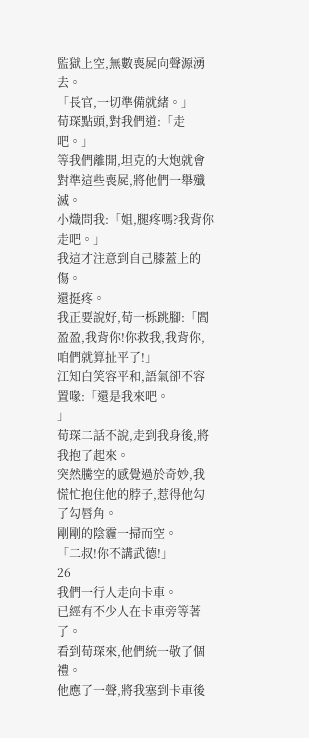監獄上空,無數喪屍向聲源湧去。
「長官,一切準備就緒。」
荀琛點頭,對我們道:「走吧。」
等我們離開,坦克的大炮就會對準這些喪屍,將他們一舉殲滅。
小熾問我:「姐,腿疼嗎?我背你走吧。」
我這才注意到自己膝蓋上的傷。
還挺疼。
我正要說好,荀一栎跳腳:「閻盈盈,我背你!你救我,我背你,咱們就算扯平了!」
江知白笑容平和,語氣卻不容置喙:「還是我來吧。
」
荀琛二話不說,走到我身後,將我抱了起來。
突然騰空的感覺過於奇妙,我慌忙抱住他的脖子,惹得他勾了勾唇角。
剛剛的陰霾一掃而空。
「二叔!你不講武德!」
26
我們一行人走向卡車。
已經有不少人在卡車旁等著了。
看到荀琛來,他們統一敬了個禮。
他應了一聲,將我塞到卡車後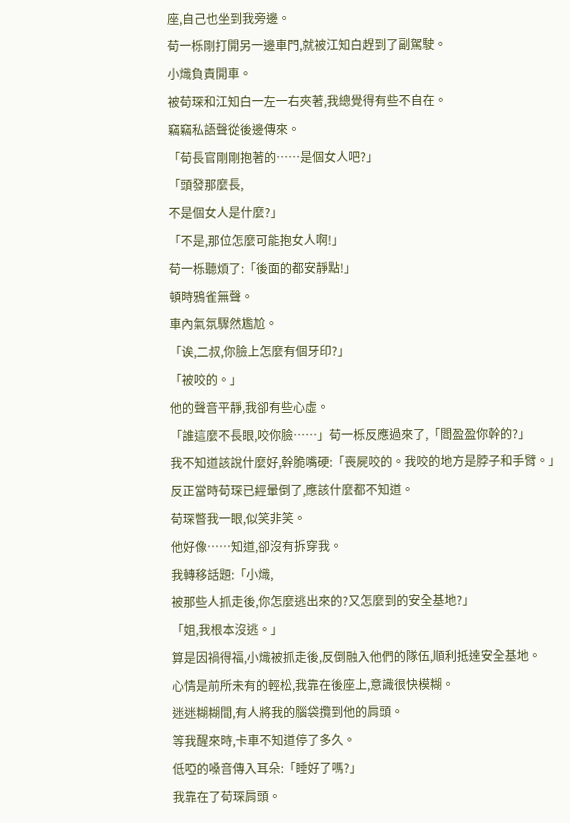座,自己也坐到我旁邊。
荀一栎剛打開另一邊車門,就被江知白趕到了副駕駛。
小熾負責開車。
被荀琛和江知白一左一右夾著,我總覺得有些不自在。
竊竊私語聲從後邊傳來。
「荀長官剛剛抱著的……是個女人吧?」
「頭發那麼長,
不是個女人是什麼?」
「不是,那位怎麼可能抱女人啊!」
荀一栎聽煩了:「後面的都安靜點!」
頓時鴉雀無聲。
車內氣氛驟然尷尬。
「诶,二叔,你臉上怎麼有個牙印?」
「被咬的。」
他的聲音平靜,我卻有些心虛。
「誰這麼不長眼,咬你臉……」荀一栎反應過來了,「閻盈盈你幹的?」
我不知道該說什麼好,幹脆嘴硬:「喪屍咬的。我咬的地方是脖子和手臂。」
反正當時荀琛已經暈倒了,應該什麼都不知道。
荀琛瞥我一眼,似笑非笑。
他好像……知道,卻沒有拆穿我。
我轉移話題:「小熾,
被那些人抓走後,你怎麼逃出來的?又怎麼到的安全基地?」
「姐,我根本沒逃。」
算是因禍得福,小熾被抓走後,反倒融入他們的隊伍,順利抵達安全基地。
心情是前所未有的輕松,我靠在後座上,意識很快模糊。
迷迷糊糊間,有人將我的腦袋攬到他的肩頭。
等我醒來時,卡車不知道停了多久。
低啞的嗓音傳入耳朵:「睡好了嗎?」
我靠在了荀琛肩頭。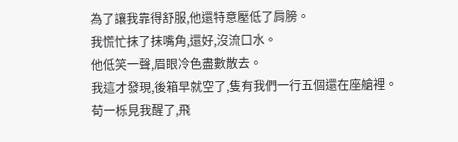為了讓我靠得舒服,他還特意壓低了肩膀。
我慌忙抹了抹嘴角,還好,沒流口水。
他低笑一聲,眉眼冷色盡數散去。
我這才發現,後箱早就空了,隻有我們一行五個還在座艙裡。
荀一栎見我醒了,飛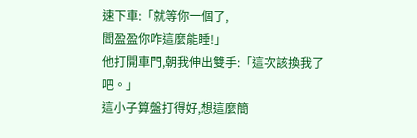速下車:「就等你一個了,
閻盈盈你咋這麼能睡!」
他打開車門,朝我伸出雙手:「這次該換我了吧。」
這小子算盤打得好,想這麼簡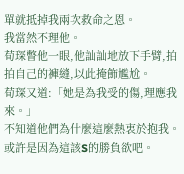單就抵掉我兩次救命之恩。
我當然不理他。
荀琛瞥他一眼,他訕訕地放下手臂,拍拍自己的褲縫,以此掩飾尷尬。
荀琛又道:「她是為我受的傷,理應我來。」
不知道他們為什麼這麼熱衷於抱我。
或許是因為這該S的勝負欲吧。